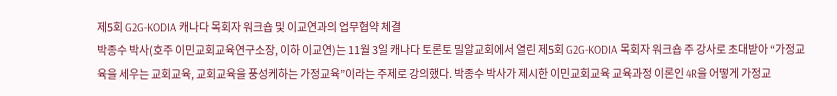제5회 G2G-KODIA 캐나다 목회자 워크숍 및 이교연과의 업무협약 체결
박종수 박사(호주 이민교회교육연구소장, 이하 이교연)는 11월 3일 캐나다 토론토 밀알교회에서 열린 제5회 G2G-KODIA 목회자 워크숍 주 강사로 초대받아 “가정교육을 세우는 교회교육, 교회교육을 풍성케하는 가정교육”이라는 주제로 강의했다. 박종수 박사가 제시한 이민교회교육 교육과정 이론인 4R을 어떻게 가정교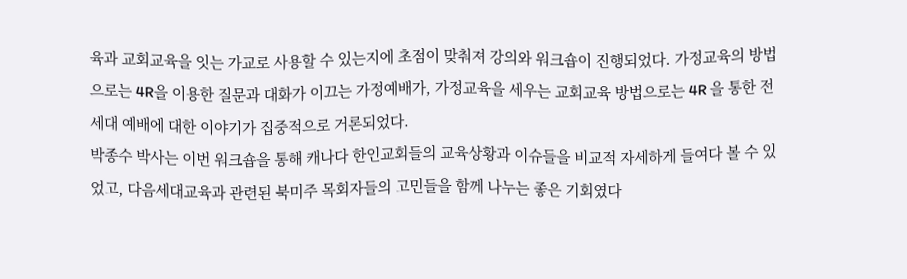육과 교회교육을 잇는 가교로 사용할 수 있는지에 초점이 맞춰져 강의와 워크숍이 진행되었다. 가정교육의 방법으로는 4R을 이용한 질문과 대화가 이끄는 가정예배가, 가정교육을 세우는 교회교육 방법으로는 4R 을 통한 전세대 예배에 대한 이야기가 집중적으로 거론되었다.
박종수 박사는 이번 워크숍을 통해 캐나다 한인교회들의 교육상황과 이슈들을 비교적 자세하게 들여다 볼 수 있었고, 다음세대교육과 관련된 북미주 목회자들의 고민들을 함께 나누는 좋은 기회였다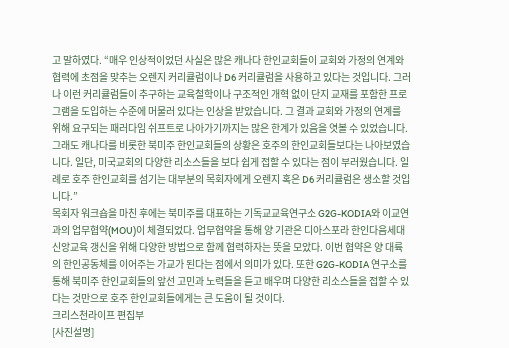고 말하였다. “매우 인상적이었던 사실은 많은 캐나다 한인교회들이 교회와 가정의 연계와 협력에 초점을 맞추는 오렌지 커리큘럼이나 D6 커리큘럼을 사용하고 있다는 것입니다. 그러나 이런 커리큘럼들이 추구하는 교육철학이나 구조적인 개혁 없이 단지 교재를 포함한 프로그램을 도입하는 수준에 머물러 있다는 인상을 받았습니다. 그 결과 교회와 가정의 연계를 위해 요구되는 패러다임 쉬프트로 나아가기까지는 많은 한계가 있음을 엿볼 수 있었습니다. 그래도 캐나다를 비롯한 북미주 한인교회들의 상황은 호주의 한인교회들보다는 나아보였습니다. 일단, 미국교회의 다양한 리소스들을 보다 쉽게 접할 수 있다는 점이 부러웠습니다. 일례로 호주 한인교회를 섬기는 대부분의 목회자에게 오렌지 혹은 D6 커리큘럼은 생소할 것입니다.”
목회자 워크숍을 마친 후에는 북미주를 대표하는 기독교교육연구소 G2G-KODIA와 이교연과의 업무협약(MOU)이 체결되었다. 업무협약을 통해 양 기관은 디아스포라 한인다음세대 신앙교육 갱신을 위해 다양한 방법으로 함께 협력하자는 뜻을 모았다. 이번 협약은 양 대륙의 한인공동체를 이어주는 가교가 된다는 점에서 의미가 있다. 또한 G2G-KODIA 연구소를 통해 북미주 한인교회들의 앞선 고민과 노력들을 듣고 배우며 다양한 리소스들을 접할 수 있다는 것만으로 호주 한인교회들에게는 큰 도움이 될 것이다.
크리스천라이프 편집부
[사진설명]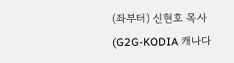(좌부터) 신현호 목사 (G2G-KODIA 캐나다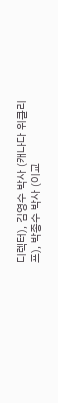디렉터), 김영수 박사 (캐나다 위클리프), 박종수 박사 (이교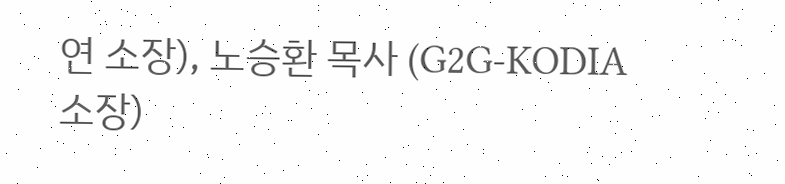연 소장), 노승환 목사 (G2G-KODIA 소장)